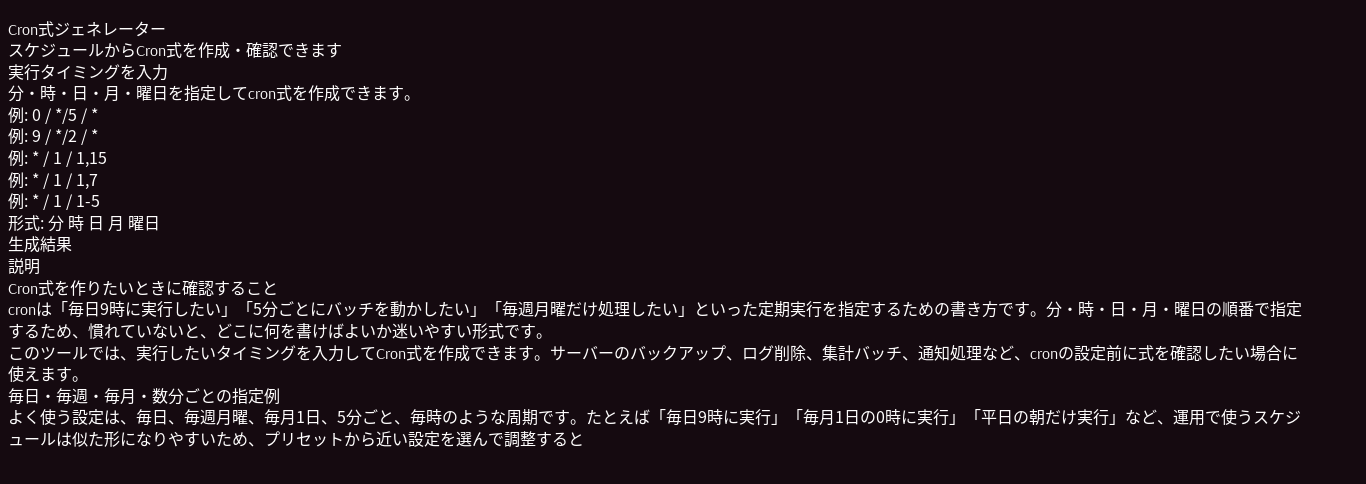Cron式ジェネレーター
スケジュールからCron式を作成・確認できます
実行タイミングを入力
分・時・日・月・曜日を指定してcron式を作成できます。
例: 0 / */5 / *
例: 9 / */2 / *
例: * / 1 / 1,15
例: * / 1 / 1,7
例: * / 1 / 1-5
形式: 分 時 日 月 曜日
生成結果
説明
Cron式を作りたいときに確認すること
cronは「毎日9時に実行したい」「5分ごとにバッチを動かしたい」「毎週月曜だけ処理したい」といった定期実行を指定するための書き方です。分・時・日・月・曜日の順番で指定するため、慣れていないと、どこに何を書けばよいか迷いやすい形式です。
このツールでは、実行したいタイミングを入力してCron式を作成できます。サーバーのバックアップ、ログ削除、集計バッチ、通知処理など、cronの設定前に式を確認したい場合に使えます。
毎日・毎週・毎月・数分ごとの指定例
よく使う設定は、毎日、毎週月曜、毎月1日、5分ごと、毎時のような周期です。たとえば「毎日9時に実行」「毎月1日の0時に実行」「平日の朝だけ実行」など、運用で使うスケジュールは似た形になりやすいため、プリセットから近い設定を選んで調整すると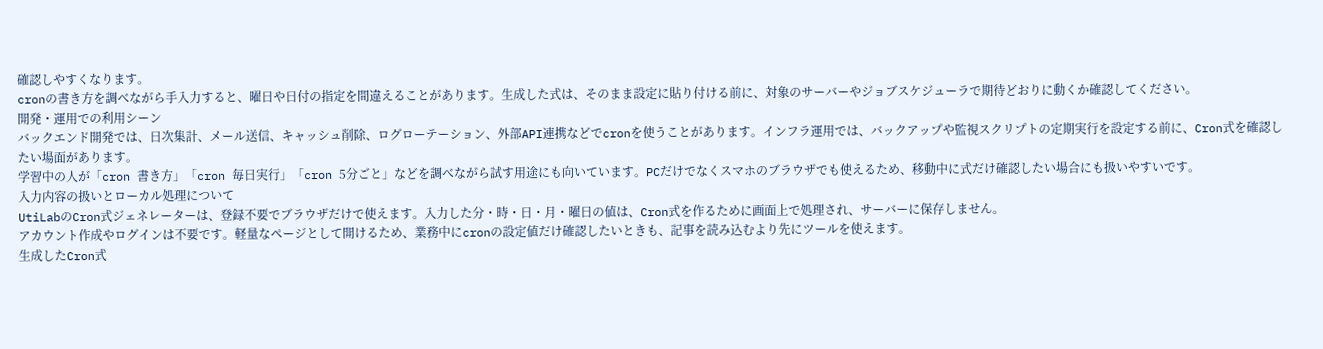確認しやすくなります。
cronの書き方を調べながら手入力すると、曜日や日付の指定を間違えることがあります。生成した式は、そのまま設定に貼り付ける前に、対象のサーバーやジョブスケジューラで期待どおりに動くか確認してください。
開発・運用での利用シーン
バックエンド開発では、日次集計、メール送信、キャッシュ削除、ログローテーション、外部API連携などでcronを使うことがあります。インフラ運用では、バックアップや監視スクリプトの定期実行を設定する前に、Cron式を確認したい場面があります。
学習中の人が「cron 書き方」「cron 毎日実行」「cron 5分ごと」などを調べながら試す用途にも向いています。PCだけでなくスマホのブラウザでも使えるため、移動中に式だけ確認したい場合にも扱いやすいです。
入力内容の扱いとローカル処理について
UtiLabのCron式ジェネレーターは、登録不要でブラウザだけで使えます。入力した分・時・日・月・曜日の値は、Cron式を作るために画面上で処理され、サーバーに保存しません。
アカウント作成やログインは不要です。軽量なページとして開けるため、業務中にcronの設定値だけ確認したいときも、記事を読み込むより先にツールを使えます。
生成したCron式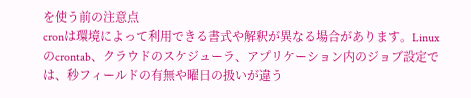を使う前の注意点
cronは環境によって利用できる書式や解釈が異なる場合があります。Linuxのcrontab、クラウドのスケジューラ、アプリケーション内のジョブ設定では、秒フィールドの有無や曜日の扱いが違う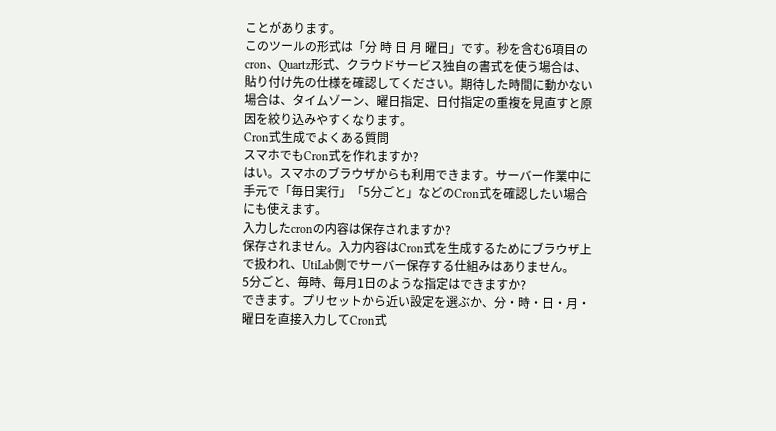ことがあります。
このツールの形式は「分 時 日 月 曜日」です。秒を含む6項目のcron、Quartz形式、クラウドサービス独自の書式を使う場合は、貼り付け先の仕様を確認してください。期待した時間に動かない場合は、タイムゾーン、曜日指定、日付指定の重複を見直すと原因を絞り込みやすくなります。
Cron式生成でよくある質問
スマホでもCron式を作れますか?
はい。スマホのブラウザからも利用できます。サーバー作業中に手元で「毎日実行」「5分ごと」などのCron式を確認したい場合にも使えます。
入力したcronの内容は保存されますか?
保存されません。入力内容はCron式を生成するためにブラウザ上で扱われ、UtiLab側でサーバー保存する仕組みはありません。
5分ごと、毎時、毎月1日のような指定はできますか?
できます。プリセットから近い設定を選ぶか、分・時・日・月・曜日を直接入力してCron式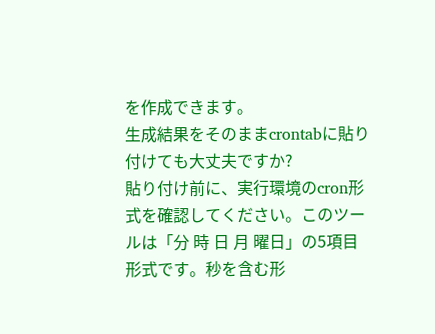を作成できます。
生成結果をそのままcrontabに貼り付けても大丈夫ですか?
貼り付け前に、実行環境のcron形式を確認してください。このツールは「分 時 日 月 曜日」の5項目形式です。秒を含む形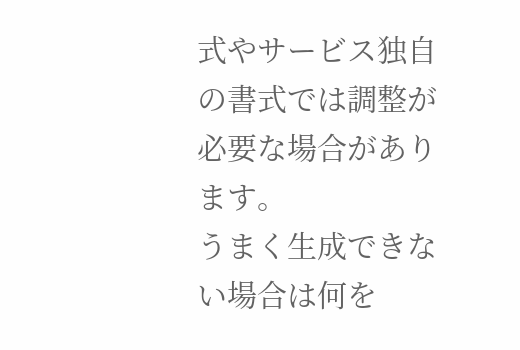式やサービス独自の書式では調整が必要な場合があります。
うまく生成できない場合は何を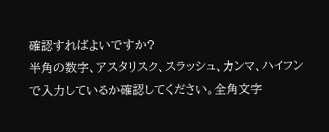確認すればよいですか?
半角の数字、アスタリスク、スラッシュ、カンマ、ハイフンで入力しているか確認してください。全角文字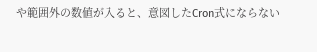や範囲外の数値が入ると、意図したCron式にならない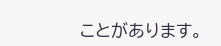ことがあります。